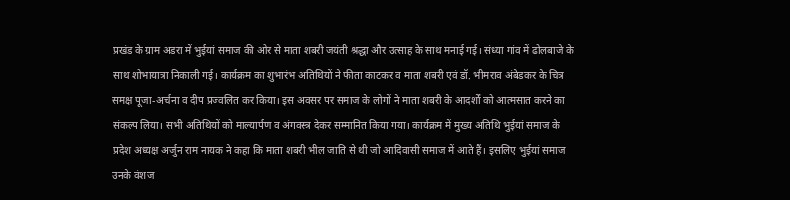प्रखंड के ग्राम अडरा में भुईयां समाज की ओर से माता शबरी जयंती श्रद्धा और उत्साह के साथ मनाई गई। संध्या गांव में ढोलबाजे के साथ शोभायात्रा निकाली गई। कार्यक्रम का शुभारंभ अतिथियों ने फीता काटकर व माता शबरी एवं डॉ. भीमराव अंबेडकर के चित्र समक्ष पूजा-अर्चना व दीप प्रज्वलित कर किया। इस अवसर पर समाज के लोगों ने माता शबरी के आदर्शों को आत्मसात करने का संकल्प लिया। सभी अतिथियों को माल्यार्पण व अंगवस्त्र देकर सम्मानित किया गया। कार्यक्रम में मुख्य अतिथि भुईयां समाज के प्रदेश अध्यक्ष अर्जुन राम नायक ने कहा कि माता शबरी भील जाति से थी जो आदिवासी समाज में आते हैं। इसलिए भुईयां समाज उनके वंशज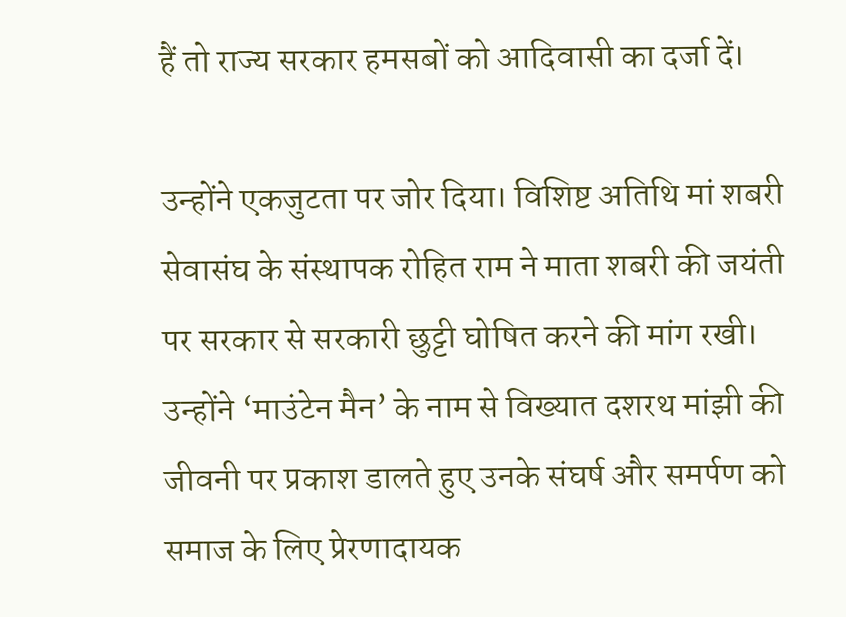हैं तो राज्य सरकार हमसबों को आदिवासी का दर्जा दें।

उन्होंने एकजुटता पर जोर दिया। विशिष्ट अतिथि मां शबरी सेवासंघ के संस्थापक रोहित राम ने माता शबरी की जयंती पर सरकार से सरकारी छुट्टी घोषित करने की मांग रखी। उन्होंने ‘माउंटेन मैन’ के नाम से विख्यात दशरथ मांझी की जीवनी पर प्रकाश डालते हुए उनके संघर्ष और समर्पण को समाज के लिए प्रेरणादायक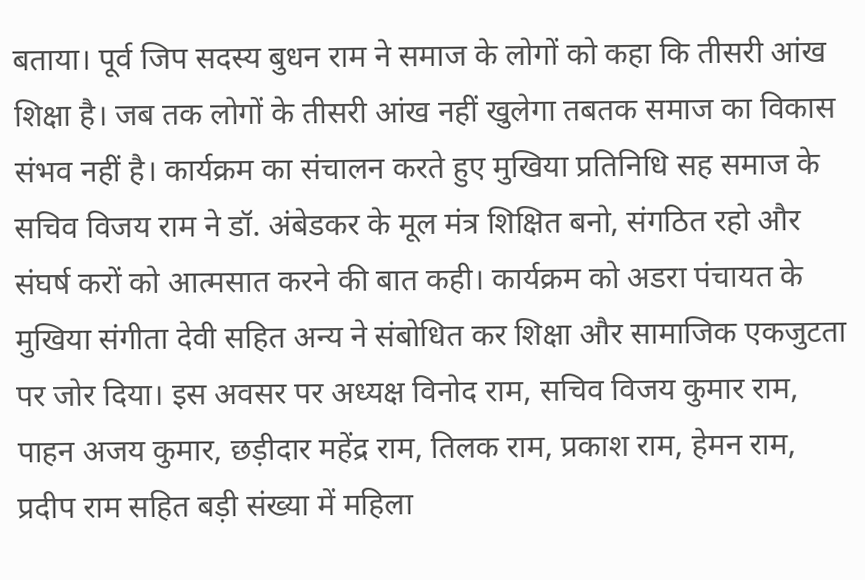बताया। पूर्व जिप सदस्य बुधन राम ने समाज के लोगों को कहा कि तीसरी आंख शिक्षा है। जब तक लोगों के तीसरी आंख नहीं खुलेगा तबतक समाज का विकास संभव नहीं है। कार्यक्रम का संचालन करते हुए मुखिया प्रतिनिधि सह समाज के सचिव विजय राम ने डॉ. अंबेडकर के मूल मंत्र शिक्षित बनो, संगठित रहो और संघर्ष करों को आत्मसात करने की बात कही। कार्यक्रम को अडरा पंचायत के मुखिया संगीता देवी सहित अन्य ने संबोधित कर शिक्षा और सामाजिक एकजुटता पर जोर दिया। इस अवसर पर अध्यक्ष विनोद राम, सचिव विजय कुमार राम, पाहन अजय कुमार, छड़ीदार महेंद्र राम, तिलक राम, प्रकाश राम, हेमन राम, प्रदीप राम सहित बड़ी संख्या में महिला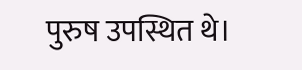पुरुष उपस्थित थे।